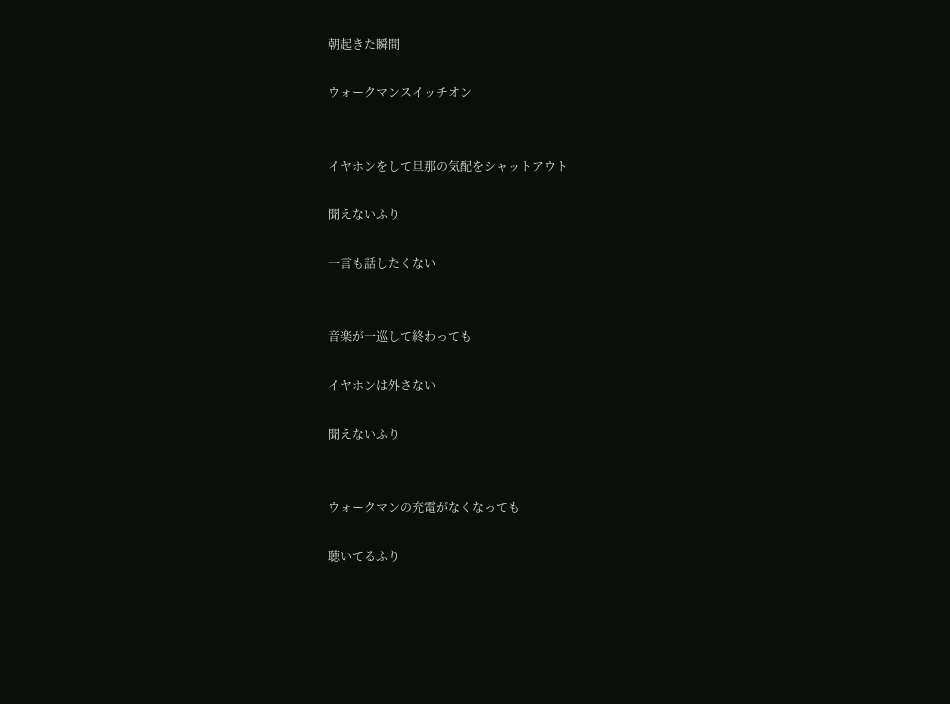朝起きた瞬間

ウォークマンスイッチオン


イヤホンをして旦那の気配をシャットアウト

聞えないふり

一言も話したくない


音楽が一巡して終わっても

イヤホンは外さない

聞えないふり


ウォークマンの充電がなくなっても

聴いてるふり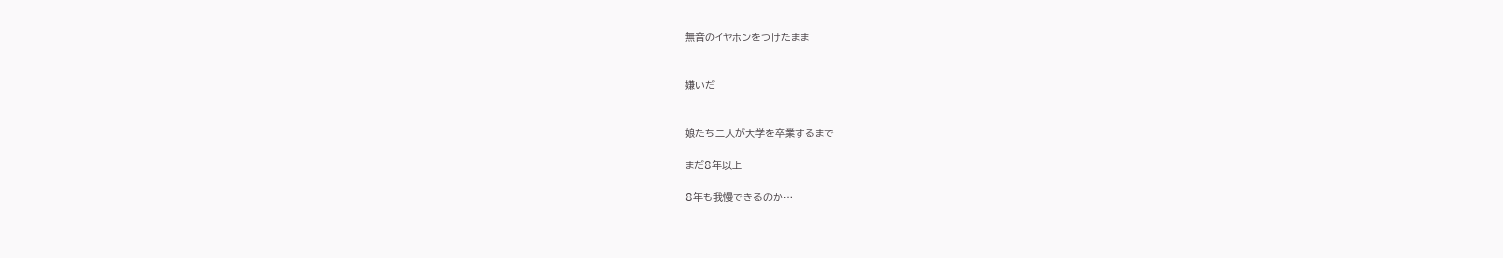無音のイヤホンをつけたまま


嫌いだ


娘たち二人が大学を卒業するまで

まだ8年以上

8年も我慢できるのか…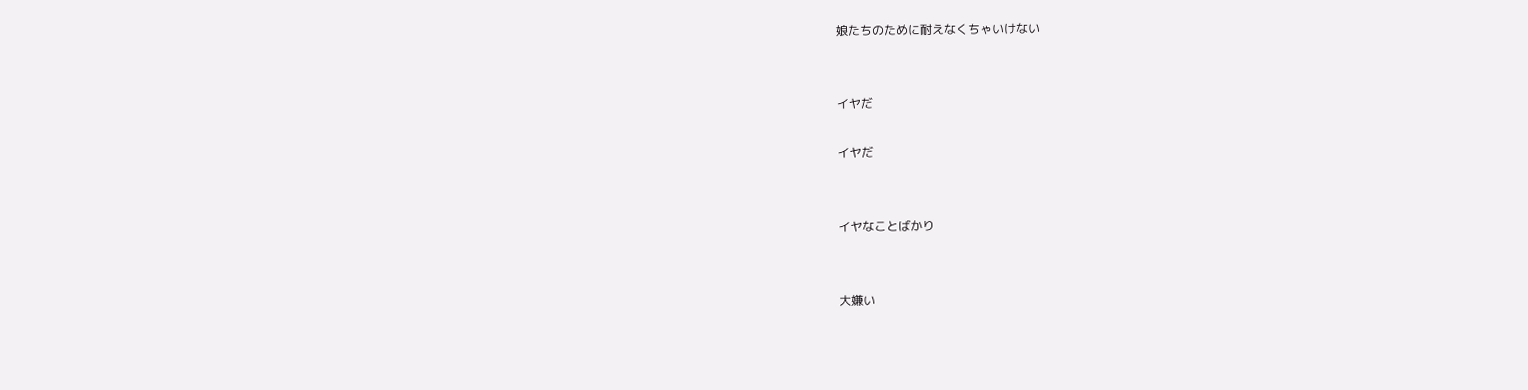娘たちのために耐えなくちゃいけない


イヤだ

イヤだ


イヤなことばかり


大嫌い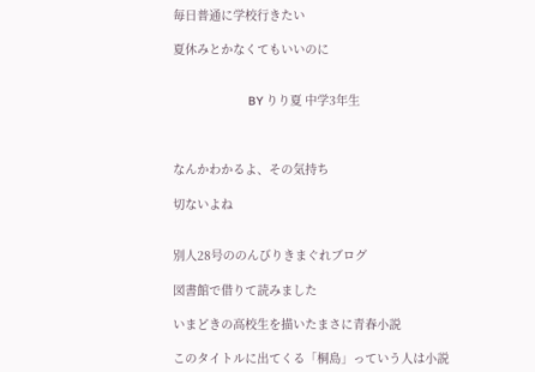毎日普通に学校行きたい

夏休みとかなくてもいいのに


                         BY りり夏 中学3年生



なんかわかるよ、その気持ち

切ないよね


別人28号ののんびりきまぐれブログ

図書館で借りて読みました

いまどきの高校生を描いたまさに青春小説

このタイトルに出てくる「桐島」っていう人は小説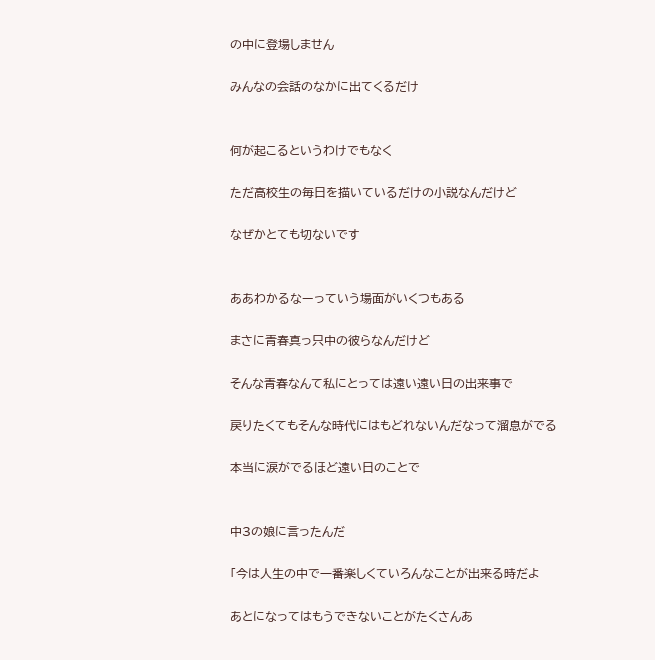の中に登場しません

みんなの会話のなかに出てくるだけ


何が起こるというわけでもなく

ただ高校生の毎日を描いているだけの小説なんだけど

なぜかとても切ないです


ああわかるなーっていう場面がいくつもある

まさに青春真っ只中の彼らなんだけど

そんな青春なんて私にとっては遠い遠い日の出来事で

戻りたくてもそんな時代にはもどれないんだなって溜息がでる

本当に涙がでるほど遠い日のことで


中3の娘に言ったんだ

「今は人生の中で一番楽しくていろんなことが出来る時だよ

あとになってはもうできないことがたくさんあ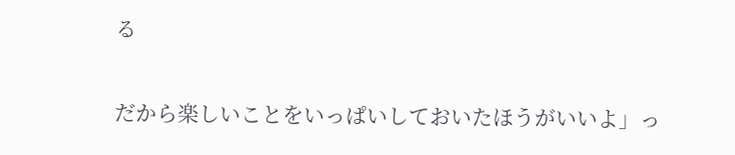る

だから楽しいことをいっぱいしておいたほうがいいよ」っ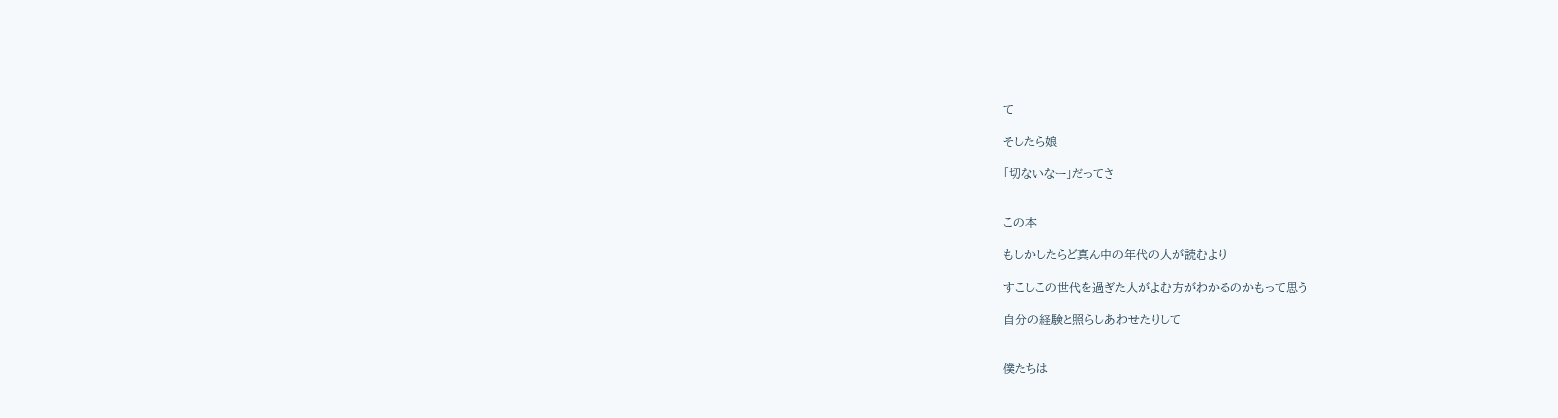て

そしたら娘

「切ないなー」だってさ


この本

もしかしたらど真ん中の年代の人が読むより

すこしこの世代を過ぎた人がよむ方がわかるのかもって思う

自分の経験と照らしあわせたりして


僕たちは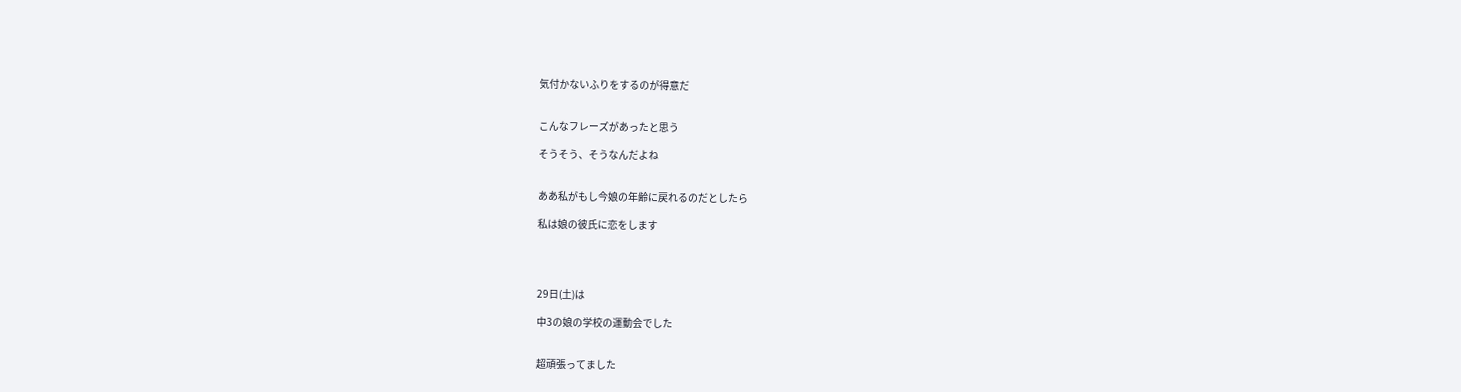気付かないふりをするのが得意だ


こんなフレーズがあったと思う

そうそう、そうなんだよね


ああ私がもし今娘の年齢に戻れるのだとしたら

私は娘の彼氏に恋をします




29日(土)は

中3の娘の学校の運動会でした


超頑張ってました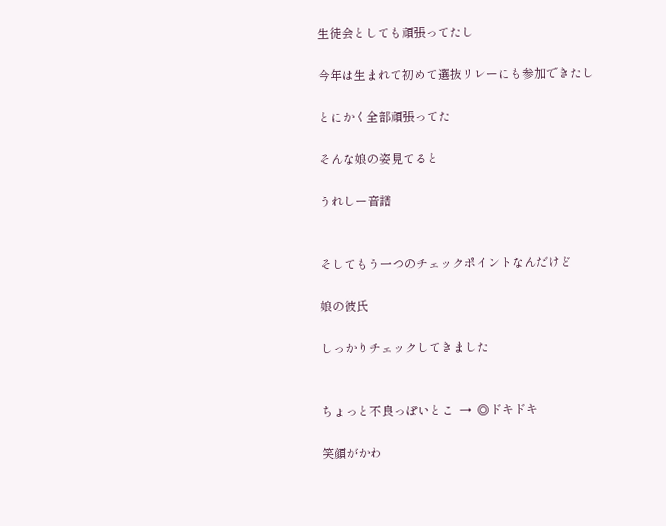生徒会としても頑張ってたし

今年は生まれて初めて選抜リレーにも参加できたし

とにかく全部頑張ってた

そんな娘の姿見てると

うれしー音譜


そしてもう一つのチェックポイントなんだけど

娘の彼氏

しっかりチェックしてきました


ちょっと不良っぽいとこ  →  ◎ドキドキ

笑顔がかわ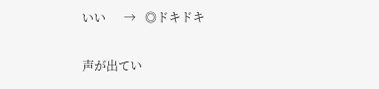いい      →   ◎ドキドキ

声が出てい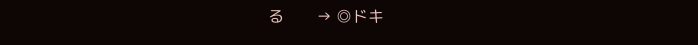る        → ◎ドキ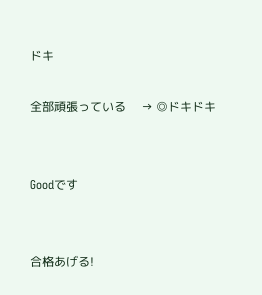ドキ

全部頑張っている     → ◎ドキドキ


Goodです


合格あげる!